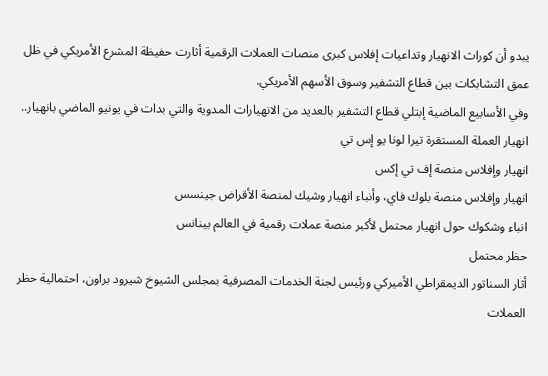يبدو أن كوراث الانهيار وتداعيات إفلاس كبرى منصات العملات الرقمية أثارت حفيظة المشرع الأمريكي في ظل عمق التشابكات بين قطاع التشفير وسوق الأسهم الأمريكي.
وفي الأسابيع الماضية إبتلي قطاع التشفير بالعديد من الانهيارات المدوية والتي بدات في يونيو الماضي بانهيار..
انهيار العملة المستقرة تيرا لونا يو إس تي
انهيار وإفلاس منصة إف تي إكس
انهيار وإفلاس منصة بلوك فاي، وأنباء انهيار وشيك لمنصة الأقراض جينسس
انباء وشكوك حول انهيار محتمل لأكبر منصة عملات رقمية في العالم بينانس
حظر محتمل
أثار السناتور الديمقراطي الأميركي ورئيس لجنة الخدمات المصرفية بمجلس الشيوخ شيرود براون، احتمالية حظر العملات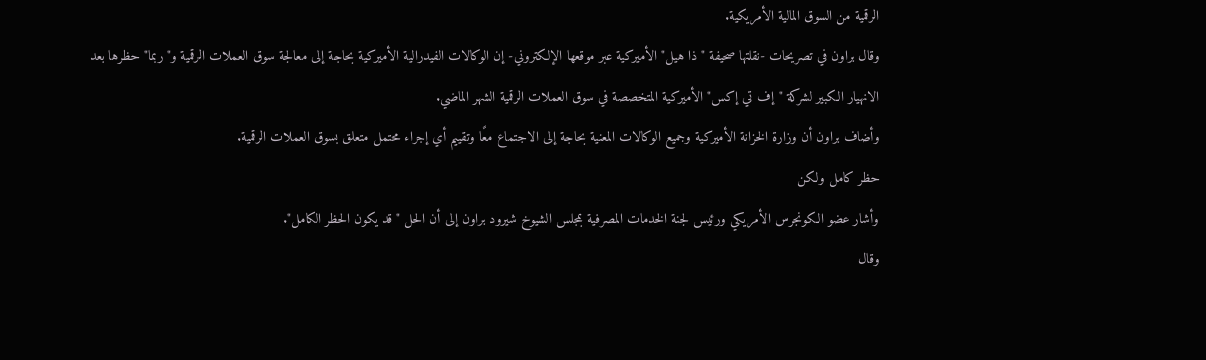الرقمية من السوق المالية الأمريكية.
وقال براون في تصريحات -نقلتها صحيفة "ذا هيل" الأميركية عبر موقعها الإلكتروني- إن الوكالات الفيدرالية الأميركية بحاجة إلى معالجة سوق العملات الرقمية و"ربما" حظرها بعد الانهيار الكبير لشركة "إف تي إكس" الأميركية المتخصصة في سوق العملات الرقمية الشهر الماضي.
وأضاف براون أن وزارة الخزانة الأميركية وجميع الوكالات المعنية بحاجة إلى الاجتماع معًا وتقييم أي إجراء محتمل متعلق بسوق العملات الرقمية.
حظر كامل ولكن
وأشار عضو الكونجرس الأمريكي ورئيس لجنة الخدمات المصرفية بمجلس الشيوخ شيرود براون إلى أن الحل "قد يكون الحظر الكامل".
وقال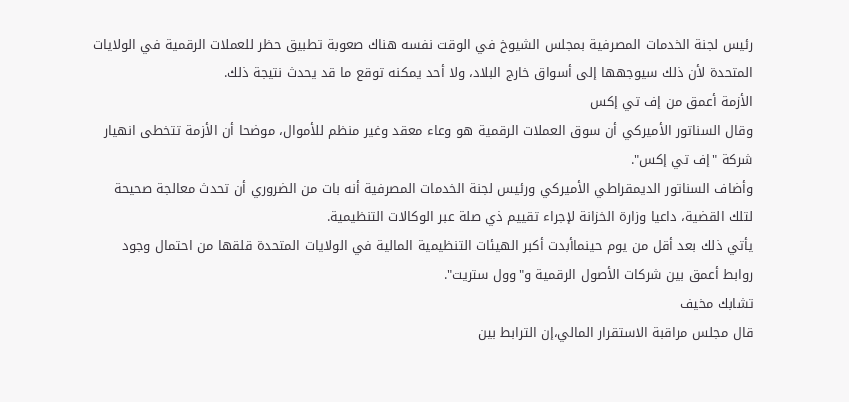رئيس لجنة الخدمات المصرفية بمجلس الشيوخ في الوقت نفسه هناك صعوبة تطبيق حظر للعملات الرقمية في الولايات المتحدة لأن ذلك سيوجهها إلى أسواق خارج البلاد، ولا أحد يمكنه توقع ما قد يحدث نتيجة ذلك.
الأزمة أعمق من إف تي إكس
وقال السناتور الأميركي أن سوق العملات الرقمية هو وعاء معقد وغير منظم للأموال، موضحا أن الأزمة تتخطى انهيار شركة "إف تي إكس".
وأضاف السناتور الديمقراطي الأميركي ورئيس لجنة الخدمات المصرفية أنه بات من الضروري أن تحدث معالجة صحيحة لتلك القضية، داعيا وزارة الخزانة لإجراء تقييم ذي صلة عبر الوكالات التنظيمية.
يأتي ذلك بعد أقل من يوم حينماأبدت أكبر الهيئات التنظيمية المالية في الولايات المتحدة قلقها من احتمال وجود روابط أعمق بين شركات الأصول الرقمية و"وول ستريت".
تشابك مخيف
قال مجلس مراقبة الاستقرار المالي،إن الترابط بين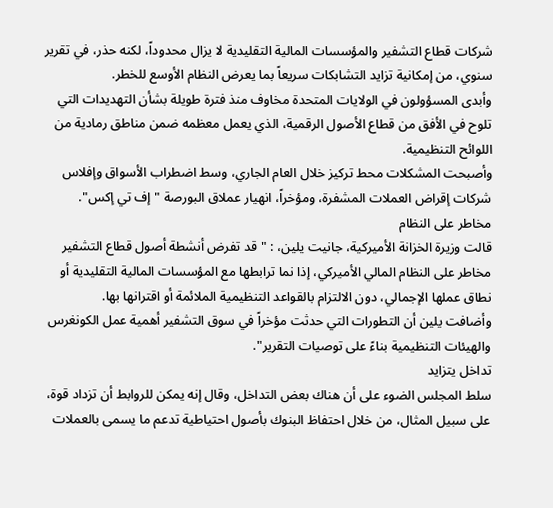شركات قطاع التشفير والمؤسسات المالية التقليدية لا يزال محدوداً، لكنه حذر، في تقرير سنوي، من إمكانية تزايد التشابكات سريعاً بما يعرض النظام الأوسع للخطر.
وأبدى المسؤولون في الولايات المتحدة مخاوف منذ فترة طويلة بشأن التهديدات التي تلوح في الأفق من قطاع الأصول الرقمية، الذي يعمل معظمه ضمن مناطق رمادية من اللوائح التنظيمية.
وأصبحت المشكلات محط تركيز خلال العام الجاري، وسط اضطراب الأسواق وإفلاس شركات إقراض العملات المشفرة، ومؤخراً، انهيار عملاق البورصة "إف تي إكس".
مخاطر على النظام
قالت وزيرة الخزانة الأميركية، جانيت يلين، : "قد تفرض أنشطة أصول قطاع التشفير مخاطر على النظام المالي الأميركي، إذا نما ترابطها مع المؤسسات المالية التقليدية أو نطاق عملها الإجمالي، دون الالتزام بالقواعد التنظيمية الملائمة أو اقترانها بها.
وأضافت يلين أن التطورات التي حدثت مؤخراً في سوق التشفير أهمية عمل الكونغرس والهيئات التنظيمية بناءً على توصيات التقرير".
تداخل يتزايد
سلط المجلس الضوء على أن هناك بعض التداخل، وقال إنه يمكن للروابط أن تزداد قوة، على سبيل المثال، من خلال احتفاظ البنوك بأصول احتياطية تدعم ما يسمى بالعملات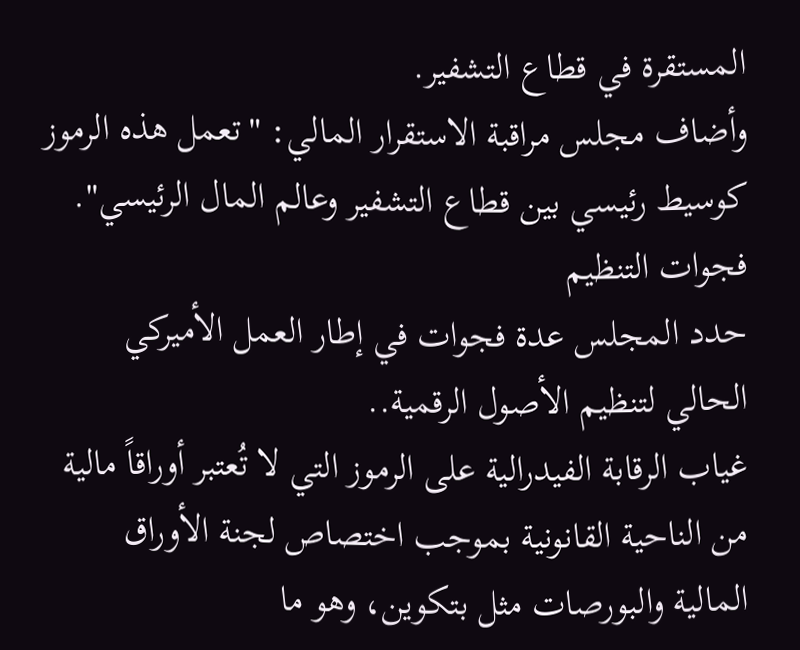المستقرة في قطاع التشفير.
وأضاف مجلس مراقبة الاستقرار المالي: "تعمل هذه الرموز كوسيط رئيسي بين قطاع التشفير وعالم المال الرئيسي".
فجوات التنظيم
حدد المجلس عدة فجوات في إطار العمل الأميركي الحالي لتنظيم الأصول الرقمية..
غياب الرقابة الفيدرالية على الرموز التي لا تُعتبر أوراقاً مالية من الناحية القانونية بموجب اختصاص لجنة الأوراق المالية والبورصات مثل بتكوين، وهو ما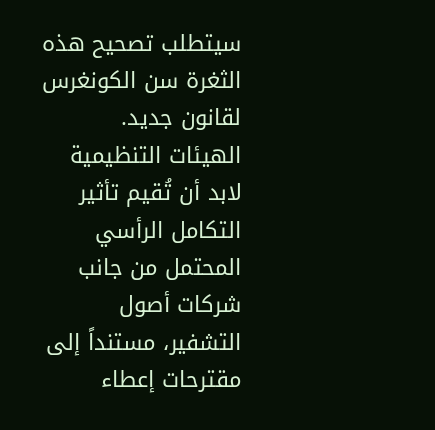سيتطلب تصحيح هذه الثغرة سن الكونغرس لقانون جديد.
الهيئات التنظيمية لابد أن تُقيم تأثير التكامل الرأسي المحتمل من جانب شركات أصول التشفير، مستنداً إلى مقترحات إعطاء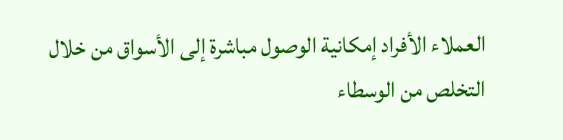العملاء الأفراد إمكانية الوصول مباشرة إلى الأسواق من خلال التخلص من الوسطاء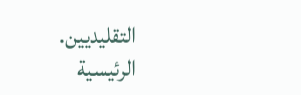التقليديين.
الرئيسية